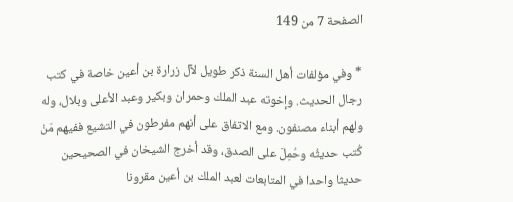الصفحة 7 من 149

* وفي مؤلفات أهل السنة ذكر طويل لآل زرارة بن أعين خاصة في كتب رجال الحديث. وإخوته عبد الملك وحمران وبكير وعبد الأعلى وبلال، وله ولهم أبناء مصنفون. ومع الاتفاق على أنهم مفرطون في التشيع ففيهم مَنْ كُتب حديثُه وحُمِلَ على الصدق، وقد أخرج الشيخان في الصحيحين حديثا واحدا في المتابعات لعبد الملك بن أعين مقرونا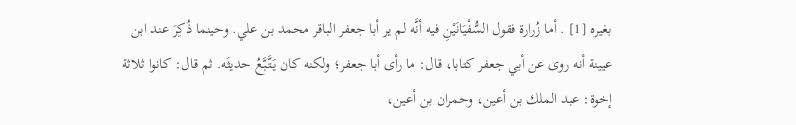بغيره [1] . أما زُرارة فقول السُّفْيَانَيْنِ فيه أنَّه لم ير أبا جعفر الباقر محمد بن علي. وحينما ذُكِرَ عند ابن عيينة أنه روى عن أبي جعفر كتابا، قال: ما رأى أبا جعفر؛ ولكنه كان يَتَّبَّعُ حديثَه. ثم قال: كانوا ثلاثة إخوة: عبد الملك بن أعين، وحمران بن أعين،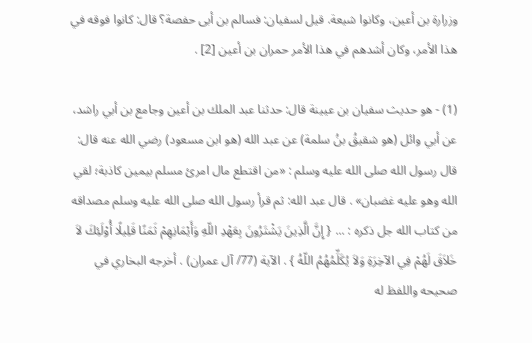وزرارة بن أعين، وكانوا شيعة. قيل لسفيان: فسالم بن أبى حفصة؟ قال: كانوا فوقه في هذا الأمر، وكان أشدهم في هذا الأمر حمران بن أعين [2] .

(1) - هو حديث سفيان بن عيينة قال: حدثنا عبد الملك بن أعين وجامع بن أبي راشد، عن أبي وائل (هو شقيقُ بنُ سلمة) عن عبد الله (هو ابن مسعود) رضي الله عنه قال: قال رسول الله صلى الله عليه وسلم : «من اقتطع مال امرئ مسلم بيمين كاذبة؛ لقي الله وهو عليه غضبان» . قال عبد الله: ثم قرأ رسول الله صلى الله عليه وسلم مصداقه من كتاب الله جل ذكره : ... { إِنَّ الَّذِينَ يَشْتَرُونَ بِعَهْدِ اللّهِ وَأَيْمَانِهِمْ ثَمَنًا قَلِيلًا أُوْلَئِكَ لاَ خَلاَقَ لَهُمْ فِي الآخِرَةِ وَلاَ يُكَلِّمُهُمُ اللّهُ } . الآية (77/ آل عمران) . أخرجه البخاري في صحيحه واللفظ له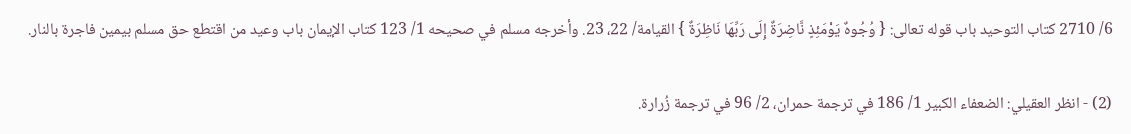6/ 2710 كتاب التوحيد باب قوله تعالى: { وُجُوهٌ يَوْمَئِذٍ نَّاضِرَةٌ إِلَى رَبِّهَا نَاظِرَةٌ } القيامة/ 22، 23. وأخرجه مسلم في صحيحه 1/ 123 كتاب الإيمان باب وعيد من اقتطع حق مسلم بيمين فاجرة بالنار.

(2) - انظر العقيلي: الضعفاء الكبير 1/ 186 في ترجمة حمران، 2/ 96 في ترجمة زُرارة.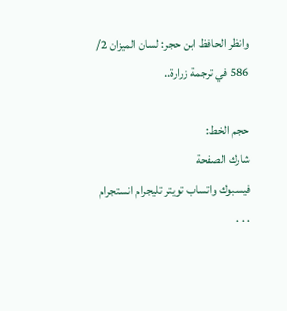وانظر الحافظ ابن حجر: لسان الميزان 2/ 586 في ترجمة زرارة..

حجم الخط:
شارك الصفحة
فيسبوك واتساب تويتر تليجرام انستجرام
. . .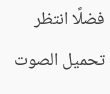فضلًا انتظر تحميل الصوت